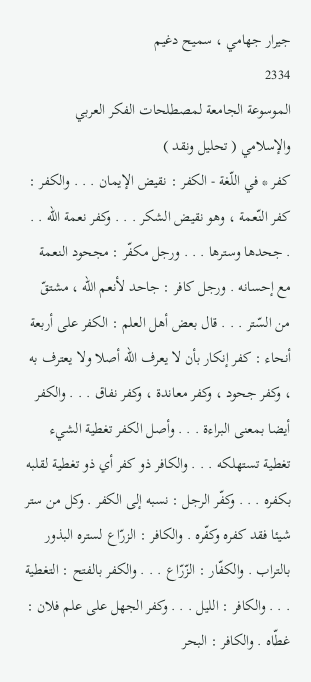جيرار جهامي ، سميح دغيم
2334
الموسوعة الجامعة لمصطلحات الفكر العربي والإسلامي ( تحليل ونقد )
كفر * في اللّغة - الكفر : نقيض الإيمان . . . والكفر : كفر النّعمة ، وهو نقيض الشكر . . . وكفر نعمة اللّه . . . جحدها وسترها . . . ورجل مكفّر : مجحود النعمة مع إحسانه . ورجل كافر : جاحد لأنعم اللّه ، مشتقّ من السّتر . . . قال بعض أهل العلم : الكفر على أربعة أنحاء : كفر إنكار بأن لا يعرف اللّه أصلا ولا يعترف به ، وكفر جحود ، وكفر معاندة ، وكفر نفاق . . . والكفر أيضا بمعنى البراءة . . . وأصل الكفر تغطية الشيء تغطية تستهلكه . . . والكافر ذو كفر أي ذو تغطية لقلبه بكفره . . . وكفّر الرجل : نسبه إلى الكفر . وكل من ستر شيئا فقد كفره وكفّره . والكافر : الزرّاع لستره البذور بالتراب . والكفّار : الزّرّاع . . . والكفر بالفتح : التغطية . . . والكافر : الليل . . . وكفر الجهل على علم فلان : غطّاه . والكافر : البحر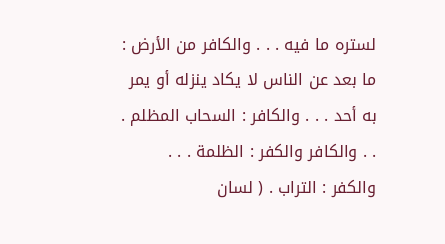لستره ما فيه . . . والكافر من الأرض : ما بعد عن الناس لا يكاد ينزله أو يمر به أحد . . . والكافر : السحاب المظلم . . . والكافر والكفر : الظلمة . . . والكفر : التراب . ( لسان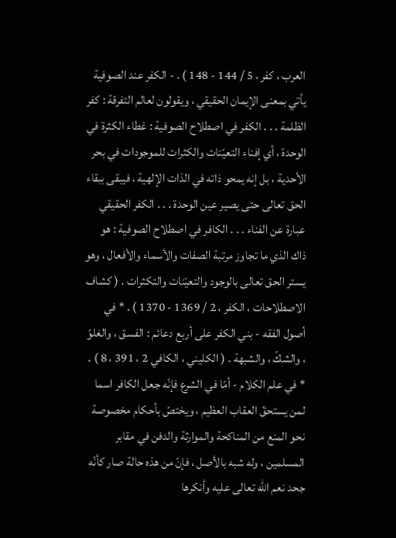العرب ، كفر ، 5 / 144 - 148 ) . - الكفر عند الصوفية يأتي بمعنى الإيمان الحقيقي ، ويقولون لعالم التفرقة : كفر الظلمة . . . الكفر في اصطلاح الصوفية : غطاء الكثرة في الوحدة ، أي إفناء التعيّنات والكثرات للموجودات في بحر الأحدية ، بل إنه يمحو ذاته في الذات الإلهية ، فيبقى ببقاء الحق تعالى حتى يصير عين الوحدة . . . الكفر الحقيقي عبارة عن الفناء . . . الكافر في اصطلاح الصوفية : هو ذاك الذي ما تجاوز مرتبة الصفات والأسماء والأفعال ، وهو يستر الحق تعالى بالوجود والتعيّنات والتكثرات . ( كشاف الاصطلاحات ، الكفر ، 2 / 1369 - 1370 ) . * في أصول الفقه - بني الكفر على أربع دعائم : الفسق ، والغلوّ ، والشكّ ، والشبهة . ( الكليني ، الكافي 2 ، 391 ، 8 ) . * في علم الكلام - أمّا في الشرع فإنّه جعل الكافر اسما لمن يستحقّ العقاب العظيم ، ويختصّ بأحكام مخصوصة نحو المنع من المناكحة والموارثة والدفن في مقابر المسلمين ، وله شبه بالأصل ، فإنّ من هذه حالة صار كأنّه جحد نعم اللّه تعالى عليه وأنكرها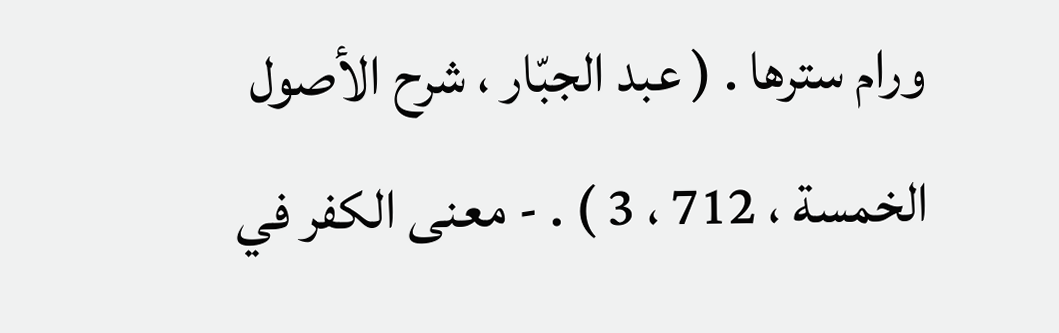ورام سترها . ( عبد الجبّار ، شرح الأصول الخمسة ، 712 ، 3 ) . - معنى الكفر في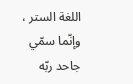اللغة الستر ، وإنّما سمّي جاحد ربّه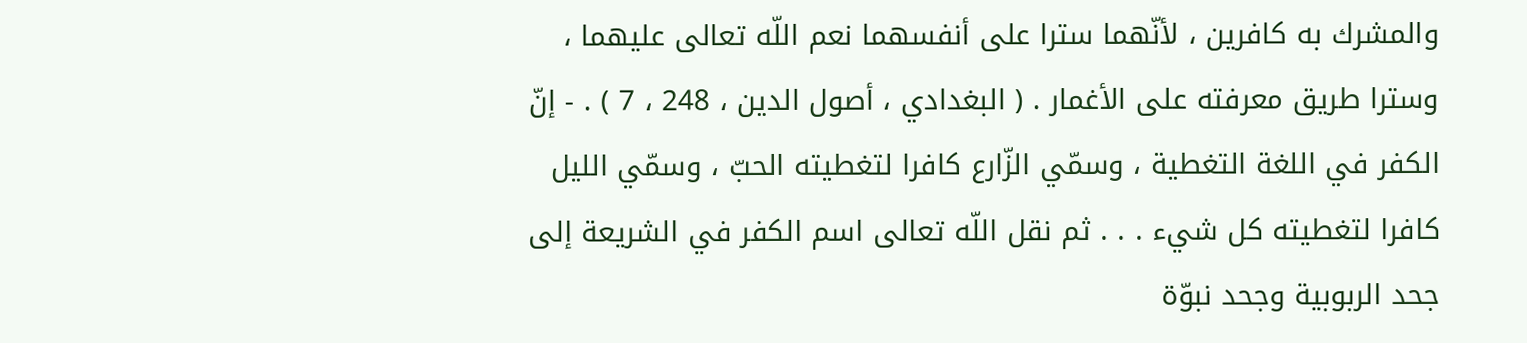والمشرك به كافرين ، لأنّهما سترا على أنفسهما نعم اللّه تعالى عليهما ، وسترا طريق معرفته على الأغمار . ( البغدادي ، أصول الدين ، 248 ، 7 ) . - إنّ الكفر في اللغة التغطية ، وسمّي الزّارع كافرا لتغطيته الحبّ ، وسمّي الليل كافرا لتغطيته كل شيء . . . ثم نقل اللّه تعالى اسم الكفر في الشريعة إلى جحد الربوبية وجحد نبوّة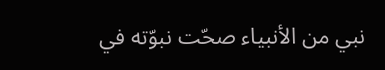نبي من الأنبياء صحّت نبوّته في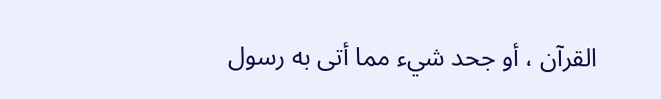القرآن ، أو جحد شيء مما أتى به رسول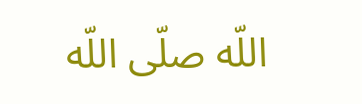اللّه صلّى اللّه